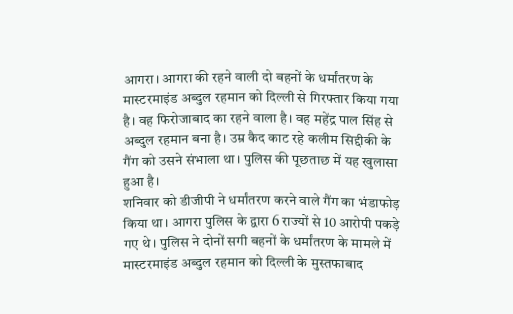आगरा। आगरा की रहने वाली दो बहनों के धर्मांतरण के मास्टरमाइंड अब्दुल रहमान को दिल्ली से गिरफ्तार किया गया है। वह फिरोजाबाद का रहने वाला है। वह महेंद्र पाल सिंह से अब्दुल रहमान बना है। उम्र कैद काट रहे कलीम सिद्दीकी के गैंग को उसने संभाला था। पुलिस की पूछताछ में यह खुलासा हुआ है।
शनिवार को डीजीपी ने धर्मांतरण करने वाले गैंग का भंडाफोड़ किया था। आगरा पुलिस के द्वारा 6 राज्यों से 10 आरोपी पकड़े गए थे। पुलिस ने दोनों सगी बहनों के धर्मांतरण के मामले में मास्टरमाइंड अब्दुल रहमान को दिल्ली के मुस्तफाबाद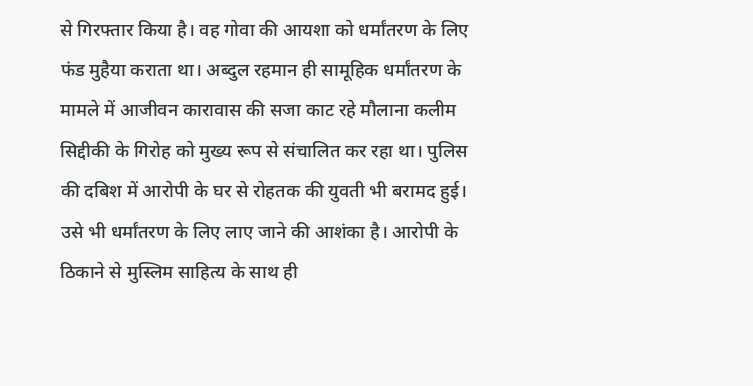से गिरफ्तार किया है। वह गोवा की आयशा को धर्मांतरण के लिए फंड मुहैया कराता था। अब्दुल रहमान ही सामूहिक धर्मांतरण के मामले में आजीवन कारावास की सजा काट रहे मौलाना कलीम सिद्दीकी के गिरोह को मुख्य रूप से संचालित कर रहा था। पुलिस की दबिश में आरोपी के घर से रोहतक की युवती भी बरामद हुई। उसे भी धर्मांतरण के लिए लाए जाने की आशंका है। आरोपी के ठिकाने से मुस्लिम साहित्य के साथ ही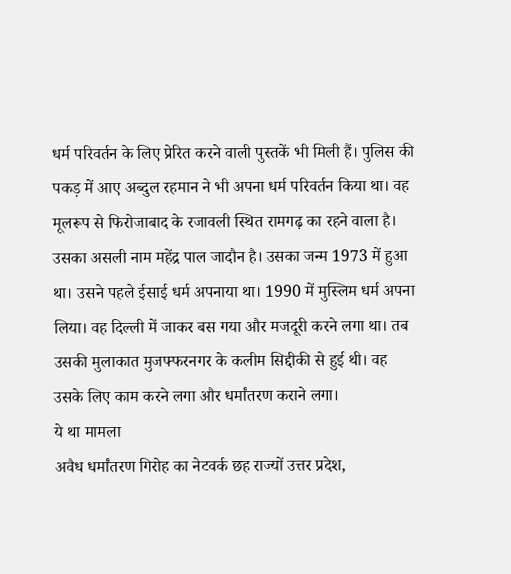धर्म परिवर्तन के लिए प्रेरित करने वाली पुस्तकें भी मिली हैं। पुलिस की पकड़ में आए अब्दुल रहमान ने भी अपना धर्म परिवर्तन किया था। वह मूलरूप से फिरोजाबाद के रजावली स्थित रामगढ़ का रहने वाला है। उसका असली नाम महेंद्र पाल जादौन है। उसका जन्म 1973 में हुआ था। उसने पहले ईसाई धर्म अपनाया था। 1990 में मुस्लिम धर्म अपना लिया। वह दिल्ली में जाकर बस गया और मजदूरी करने लगा था। तब उसकी मुलाकात मुजफ्फरनगर के कलीम सिद्दीकी से हुई थी। वह उसके लिए काम करने लगा और धर्मांतरण कराने लगा।
ये था मामला
अवैध धर्मांतरण गिरोह का नेटवर्क छह राज्यों उत्तर प्रदेश,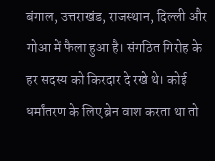बंगाल, उत्तराखंड, राजस्थान, दिल्ली और गोआ में फैला हुआ है। संगठित गिरोह के हर सदस्य को किरदार दे रखे थे। कोई धर्मांतरण के लिए ब्रेन वाश करता था तो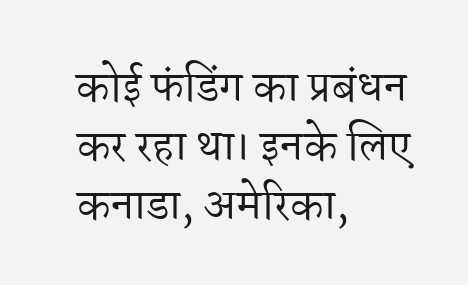कोई फंडिंग का प्रबंधन कर रहा था। इनके लिए कनाडा, अमेरिका,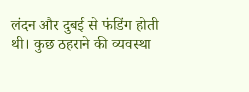लंदन और दुबई से फंडिंग होती थी। कुछ ठहराने की व्यवस्था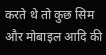करते थे तो कुछ सिम और मोबाइल आदि की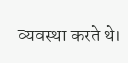व्यवस्था करते थे।